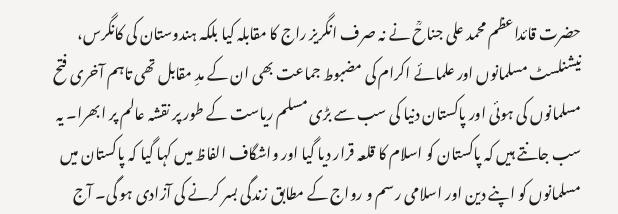حضرت قائداعظم محمد علی جناحؒ نے نہ صرف انگریز راج کا مقابلہ کیا بلکہ ہندوستان کی کانگرس، نیشنلسٹ مسلمانوں اور علمائے اکرام کی مضبوط جماعت بھی ان کے مدِ مقابل تھی تاہم آخری فتح مسلمانوں کی ہوئی اور پاکستان دنیا کی سب سے بڑی مسلم ریاست کے طور پر نقشہ عالم پر ابھرا۔ یہ سب جانتے ہیں کہ پاکستان کو اسلام کا قلعہ قرار دیا گیا اور واشگاف الفاظ میں کہا گیا کہ پاکستان میں مسلمانوں کو اپنے دین اور اسلامی رسم و رواج کے مطابق زندگی بسر کرنے کی آزادی ہو گی۔ آج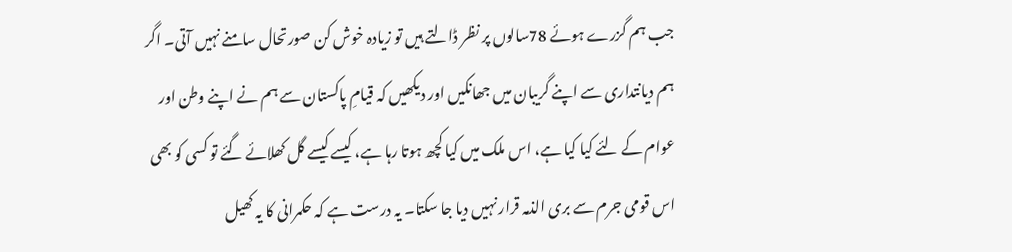جب ہم گزرے ہوئے 78سالوں پر نظر ڈالتے ہیں تو زیادہ خوش کن صورتحال سامنے نہیں آتی۔ اگر ہم دیانتداری سے اپنے گریبان میں جھانکیں اور دیکھیں کہ قیامِ پاکستان سے ہم نے اپنے وطن اور عوام کے لئے کیا کیا ہے، اس ملک میں کیا کچھ ہوتا رہا ہے، کیسے کیسے گل کھلائے گئے تو کسی کو بھی اس قومی جرم سے بری الذمہ قرار نہیں دیا جا سکتا۔ یہ درست ہے کہ حکمرانی کا یہ کھیل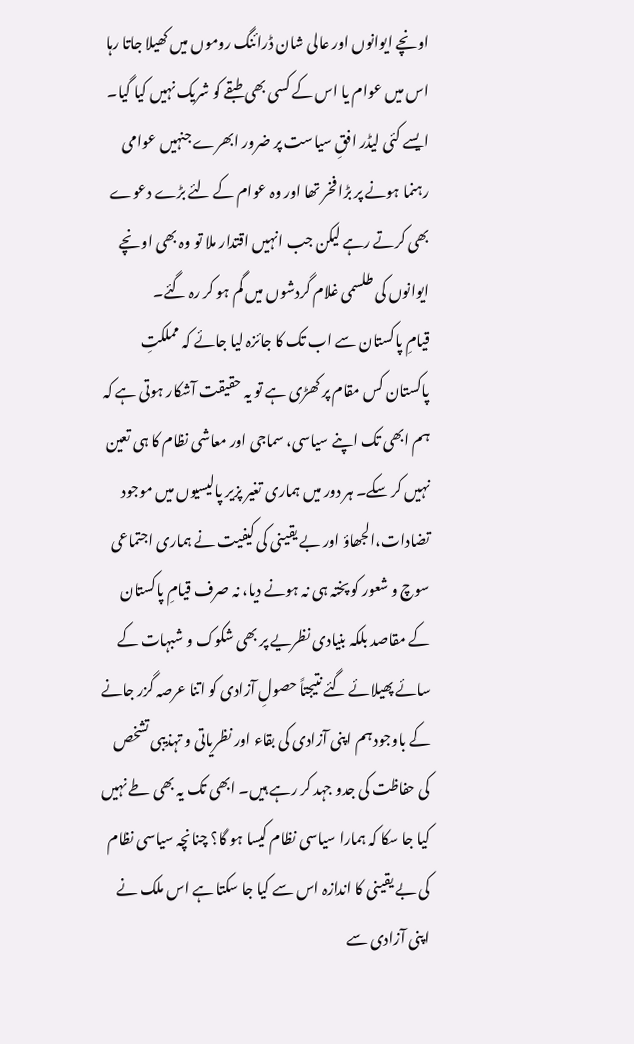اونچے ایوانوں اور عالی شان ڈرائنگ روموں میں کھیلا جاتا رہا اس میں عوام یا اس کے کسی بھی طبقے کو شریک نہیں کیا گیا۔ ایسے کئی لیڈر افقِ سیاست پر ضرور ابھرے جنہیں عوامی رہنما ہونے پر بڑا فخر تھا اور وہ عوام کے لئے بڑے دعوے بھی کرتے رہے لیکن جب انہیں اقتدار ملا تو وہ بھی اونچے ایوانوں کی طلسمی غلام گردشوں میں گم ہو کر رہ گئے۔
قیامِ پاکستان سے اب تک کا جائزہ لیا جائے کہ مملکتِ پاکستان کس مقام پر کھڑی ہے تو یہ حقیقت آشکار ہوتی ہے کہ ہم ابھی تک اپنے سیاسی، سماجی اور معاشی نظام کا ہی تعین نہیں کر سکے۔ ہر دور میں ہماری تغیر پزیر پالیسیوں میں موجود تضادات،الجھاؤ اور بے یقینی کی کیفیت نے ہماری اجتماعی سوچ و شعور کو پختہ ہی نہ ہونے دیا، نہ صرف قیامِ پاکستان کے مقاصد بلکہ بنیادی نظریے پر بھی شکوک و شبہات کے سائے پھیلائے گئے نتیجتاً حصولِ آزادی کو اتنا عرصہ گزر جانے کے باوجود ہم اپنی آزادی کی بقاء اور نظریاتی و تہذیبی تشخص کی حفاظت کی جدو جہد کر رہے ہیں۔ ابھی تک یہ بھی طے نہیں کیا جا سکا کہ ہمارا سیاسی نظام کیسا ہو گا؟ چنانچہ سیاسی نظام کی بے یقینی کا اندازہ اس سے کیا جا سکتا ہے اس ملک نے اپنی آزادی سے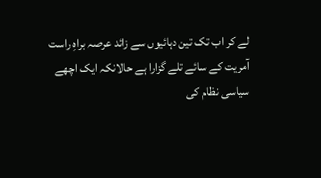لے کر اب تک تین دہائیوں سے زائد عرصہ براہِ راست آمریت کے سائے تلے گزارا ہے حالانکہ ایک اچھے سیاسی نظام کی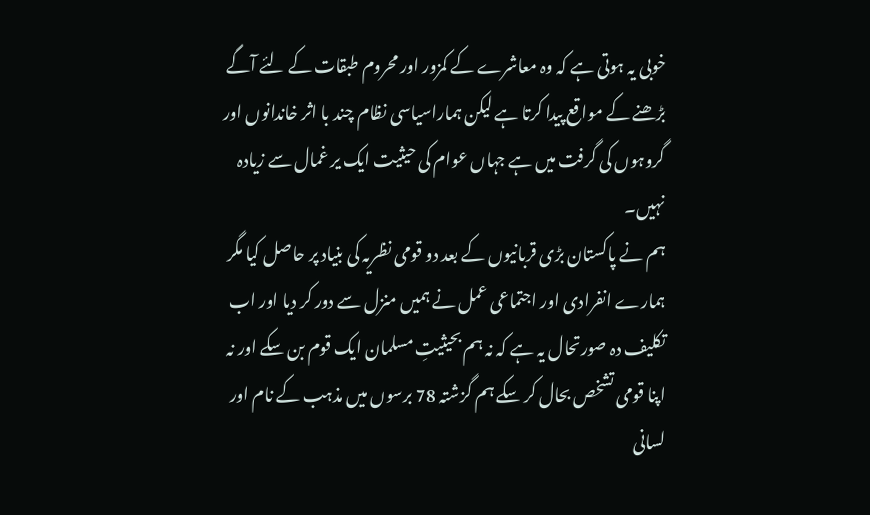خوبی یہ ہوتی ہے کہ وہ معاشرے کے کمزور اور محروم طبقات کے لئے آگے بڑھنے کے مواقع پیدا کرتا ہے لیکن ہماراسیاسی نظام چند با اثر خاندانوں اور گروہوں کی گرفت میں ہے جہاں عوام کی حیثیت ایک یر غمال سے زیادہ نہیں۔
ہم نے پاکستان بڑی قربانیوں کے بعد دو قومی نظریہ کی بنیاد پر حاصل کیا مگر ہمارے انفرادی اور اجتماعی عمل نے ہمیں منزل سے دور کر دیا اور اب تکلیف دہ صورتحال یہ ہے کہ نہ ہم بحیثیتِ مسلمان ایک قوم بن سکے اور نہ اپنا قومی تشخص بحال کر سکے ہم گزشتہ 78 برسوں میں مذہب کے نام اور لسانی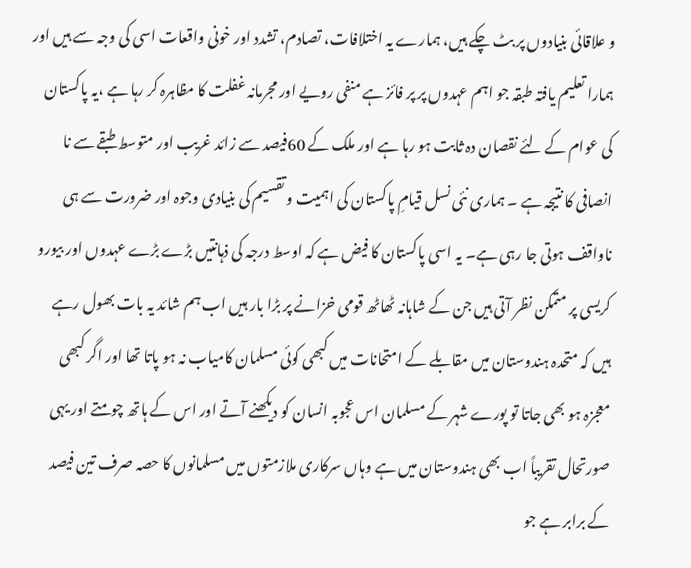و علاقائی بنیادوں پر بٹ چکے ہیں، ہمارے یہ اختلافات، تصادم، تشدد اور خونی واقعات اسی کی وجہ سے ہیں اور ہمارا تعلیم یافتہ طبقہ جو اہم عہدوں پر پر فائز ہے منفی رویے اور مجرمانہ غفلت کا مظاہرہ کر رہا ہے ،یہ پاکستان کی عوام کے لئے نقصان دہ ثابت ہو رہا ہے اور ملک کے 60فیصد سے زائد غریب اور متوسط طبقے سے نا انصافی کا نتیجہ ہے ۔ ہماری نئی نسل قیامِ پاکستان کی اہمیت و تقسیم کی بنیادی وجوہ اور ضرورت سے ہی ناواقف ہوتی جا رہی ہے۔ یہ اسی پاکستان کا فیض ہے کہ اوسط درجہ کی ذہانتیں بڑے بڑے عہدوں اور بیورو کریسی پر متمکن نظر آتی ہیں جن کے شاہانہ ٹھاٹھ قومی خزانے پر بڑا بار ہیں اب ہم شائد یہ بات بھول رہے ہیں کہ متحدہ ہندوستان میں مقابلے کے امتحانات میں کبھی کوئی مسلمان کامیاب نہ ہو پاتا تھا اور اگر کبھی معجزہ ہو بھی جاتا تو پورے شہر کے مسلمان اس عجوبہ انسان کو دیکھنے آتے اور اس کے ہاتھ چومتے اور یہی صورتحال تقریباً اب بھی ہندوستان میں ہے وہاں سرکاری ملازمتوں میں مسلمانوں کا حصہ صرف تین فیصد کے برابر ہے جو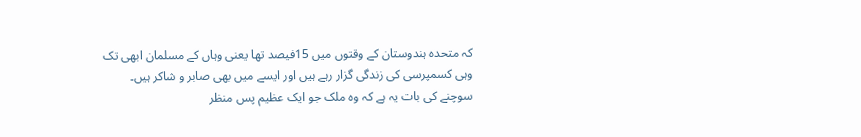کہ متحدہ ہندوستان کے وقتوں میں 15فیصد تھا یعنی وہاں کے مسلمان ابھی تک وہی کسمپرسی کی زندگی گزار رہے ہیں اور ایسے میں بھی صابر و شاکر ہیں۔
سوچنے کی بات یہ ہے کہ وہ ملک جو ایک عظیم پس منظر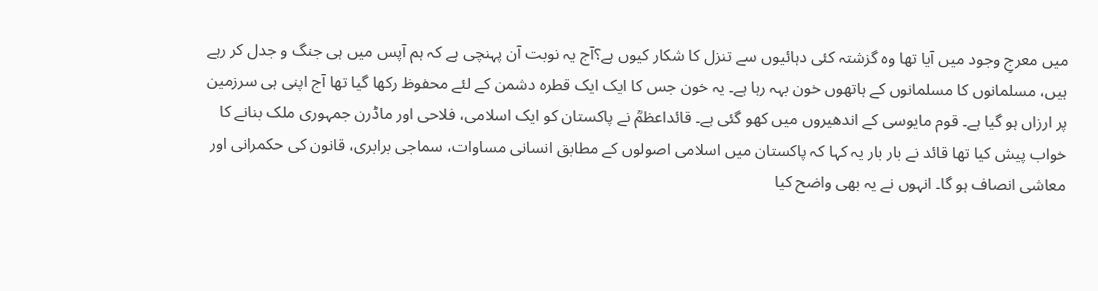میں معرجِ وجود میں آیا تھا وہ گزشتہ کئی دہائیوں سے تنزل کا شکار کیوں ہے؟آج یہ نوبت آن پہنچی ہے کہ ہم آپس میں ہی جنگ و جدل کر رہے ہیں، مسلمانوں کا مسلمانوں کے ہاتھوں خون بہہ رہا ہے۔ یہ خون جس کا ایک ایک قطرہ دشمن کے لئے محفوظ رکھا گیا تھا آج اپنی ہی سرزمین پر ارزاں ہو گیا ہے۔ قوم مایوسی کے اندھیروں میں کھو گئی ہے۔ قائداعظمؒ نے پاکستان کو ایک اسلامی، فلاحی اور ماڈرن جمہوری ملک بنانے کا خواب پیش کیا تھا قائد نے بار بار یہ کہا کہ پاکستان میں اسلامی اصولوں کے مطابق انسانی مساوات، سماجی برابری، قانون کی حکمرانی اور معاشی انصاف ہو گا۔ انہوں نے یہ بھی واضح کیا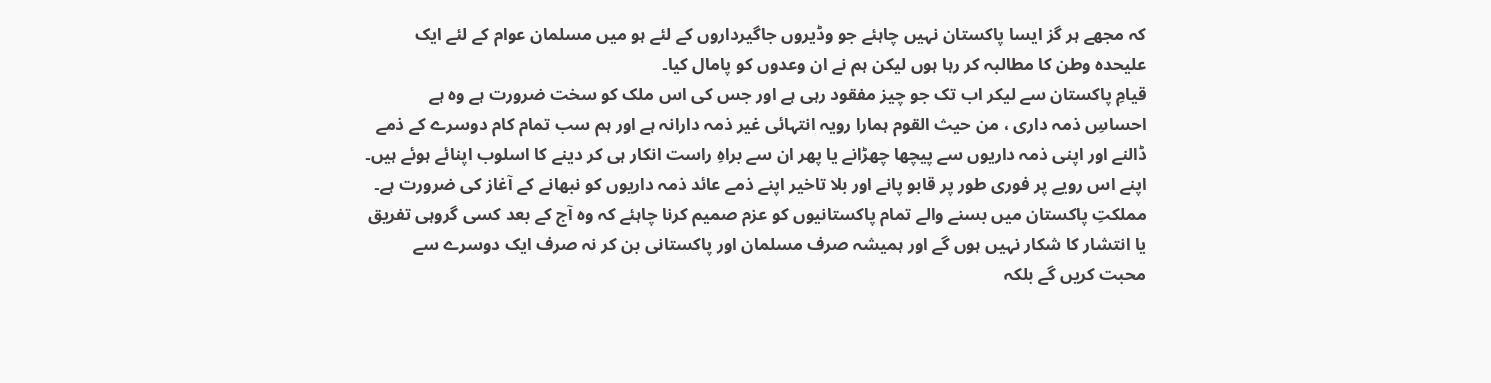کہ مجھے ہر گز ایسا پاکستان نہیں چاہئے جو وڈیروں جاگیرداروں کے لئے ہو میں مسلمان عوام کے لئے ایک علیحدہ وطن کا مطالبہ کر رہا ہوں لیکن ہم نے ان وعدوں کو پامال کیا۔
قیامِ پاکستان سے لیکر اب تک جو چیز مفقود رہی ہے اور جس کی اس ملک کو سخت ضرورت ہے وہ ہے احساسِ ذمہ داری ، من حیث القوم ہمارا رویہ انتہائی غیر ذمہ دارانہ ہے اور ہم سب تمام کام دوسرے کے ذمے ڈالنے اور اپنی ذمہ داریوں سے پیچھا چھڑانے یا پھر ان سے براہِ راست انکار ہی کر دینے کا اسلوب اپنائے ہوئے ہیں۔ اپنے اس رویے پر فوری طور پر قابو پانے اور بلا تاخیر اپنے ذمے عائد ذمہ داریوں کو نبھانے کے آغاز کی ضرورت ہے۔ مملکتِ پاکستان میں بسنے والے تمام پاکستانیوں کو عزم صمیم کرنا چاہئے کہ وہ آج کے بعد کسی گروہی تفریق یا انتشار کا شکار نہیں ہوں گے اور ہمیشہ صرف مسلمان اور پاکستانی بن کر نہ صرف ایک دوسرے سے محبت کریں گے بلکہ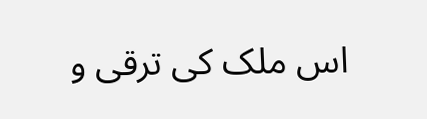اس ملک کی ترقی و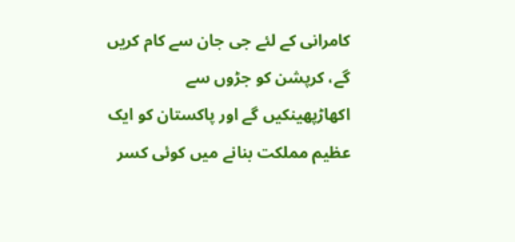کامرانی کے لئے جی جان سے کام کریں گے، کرپشن کو جڑوں سے اکھاڑپھینکیں گے اور پاکستان کو ایک عظیم مملکت بنانے میں کوئی کسر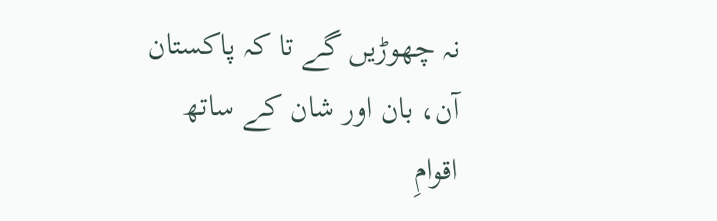نہ چھوڑیں گے تا کہ پاکستان آن، بان اور شان کے ساتھ اقوامِ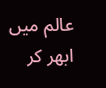عالم میں ابھر کر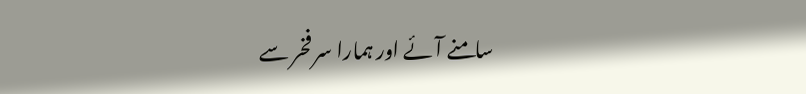سامنے آئے اور ہمارا سر فخر سے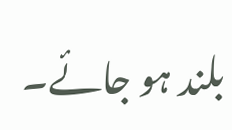بلند ہو جائے۔